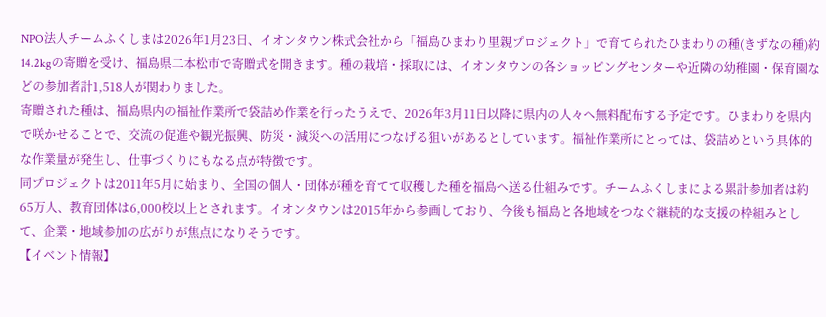NPO法人チームふくしまは2026年1月23日、イオンタウン株式会社から「福島ひまわり里親プロジェクト」で育てられたひまわりの種(きずなの種)約14.2kgの寄贈を受け、福島県二本松市で寄贈式を開きます。種の栽培・採取には、イオンタウンの各ショッピングセンターや近隣の幼稚園・保育園などの参加者計1,518人が関わりました。
寄贈された種は、福島県内の福祉作業所で袋詰め作業を行ったうえで、2026年3月11日以降に県内の人々へ無料配布する予定です。ひまわりを県内で咲かせることで、交流の促進や観光振興、防災・減災への活用につなげる狙いがあるとしています。福祉作業所にとっては、袋詰めという具体的な作業量が発生し、仕事づくりにもなる点が特徴です。
同プロジェクトは2011年5月に始まり、全国の個人・団体が種を育てて収穫した種を福島へ送る仕組みです。チームふくしまによる累計参加者は約65万人、教育団体は6,000校以上とされます。イオンタウンは2015年から参画しており、今後も福島と各地域をつなぐ継続的な支援の枠組みとして、企業・地域参加の広がりが焦点になりそうです。
【イベント情報】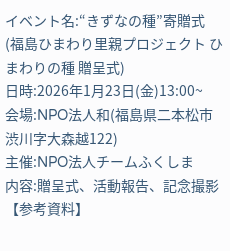イベント名:“きずなの種”寄贈式(福島ひまわり里親プロジェクト ひまわりの種 贈呈式)
日時:2026年1月23日(金)13:00~
会場:NPO法人和(福島県二本松市渋川字大森越122)
主催:NPO法人チームふくしま
内容:贈呈式、活動報告、記念撮影
【参考資料】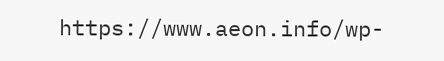https://www.aeon.info/wp-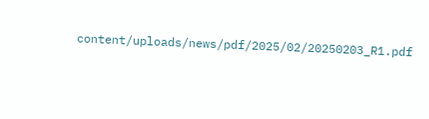content/uploads/news/pdf/2025/02/20250203_R1.pdf